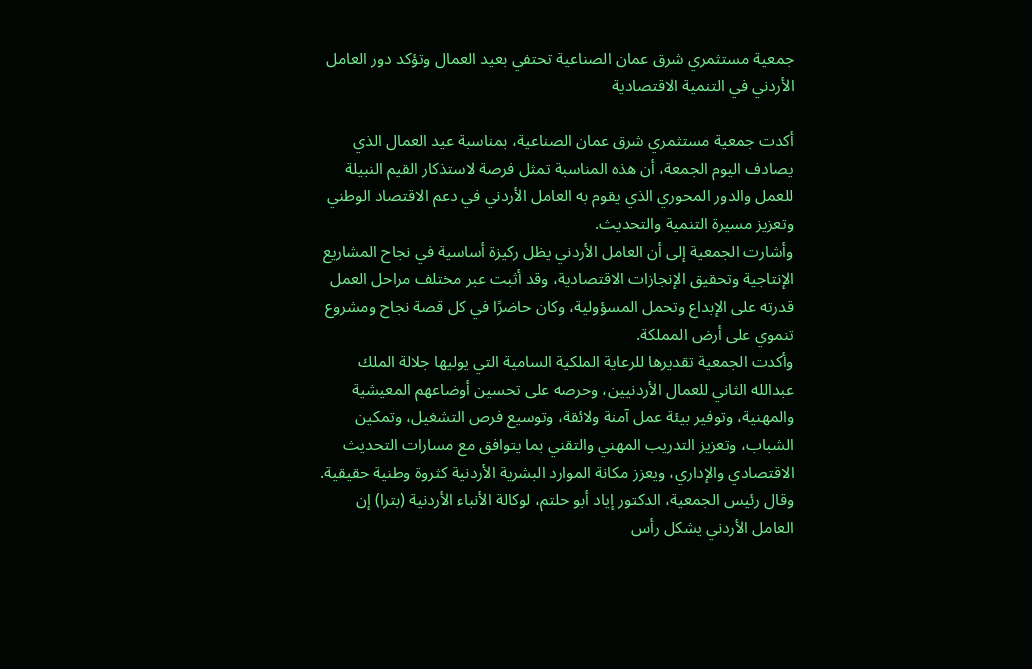جمعية مستثمري شرق عمان الصناعية تحتفي بعيد العمال وتؤكد دور العامل الأردني في التنمية الاقتصادية

أكدت جمعية مستثمري شرق عمان الصناعية، بمناسبة عيد العمال الذي يصادف اليوم الجمعة، أن هذه المناسبة تمثل فرصة لاستذكار القيم النبيلة للعمل والدور المحوري الذي يقوم به العامل الأردني في دعم الاقتصاد الوطني وتعزيز مسيرة التنمية والتحديث.
وأشارت الجمعية إلى أن العامل الأردني يظل ركيزة أساسية في نجاح المشاريع الإنتاجية وتحقيق الإنجازات الاقتصادية، وقد أثبت عبر مختلف مراحل العمل قدرته على الإبداع وتحمل المسؤولية، وكان حاضرًا في كل قصة نجاح ومشروع تنموي على أرض المملكة.
وأكدت الجمعية تقديرها للرعاية الملكية السامية التي يوليها جلالة الملك عبدالله الثاني للعمال الأردنيين، وحرصه على تحسين أوضاعهم المعيشية والمهنية، وتوفير بيئة عمل آمنة ولائقة، وتوسيع فرص التشغيل، وتمكين الشباب، وتعزيز التدريب المهني والتقني بما يتوافق مع مسارات التحديث الاقتصادي والإداري، ويعزز مكانة الموارد البشرية الأردنية كثروة وطنية حقيقية.
وقال رئيس الجمعية، الدكتور إياد أبو حلتم، لوكالة الأنباء الأردنية (بترا) إن العامل الأردني يشكل رأس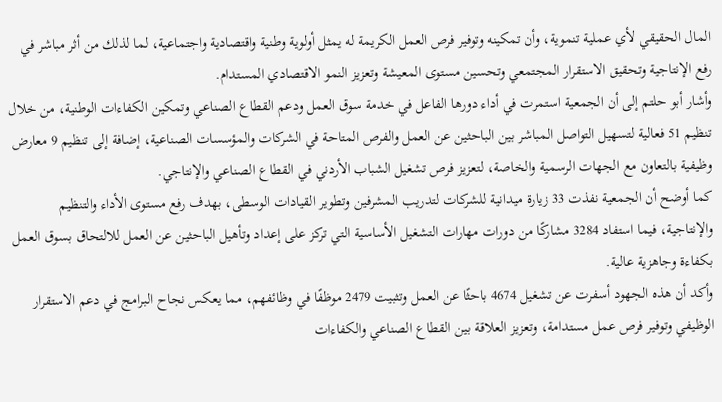المال الحقيقي لأي عملية تنموية، وأن تمكينه وتوفير فرص العمل الكريمة له يمثل أولوية وطنية واقتصادية واجتماعية، لما لذلك من أثر مباشر في رفع الإنتاجية وتحقيق الاستقرار المجتمعي وتحسين مستوى المعيشة وتعزيز النمو الاقتصادي المستدام.
وأشار أبو حلتم إلى أن الجمعية استمرت في أداء دورها الفاعل في خدمة سوق العمل ودعم القطاع الصناعي وتمكين الكفاءات الوطنية، من خلال تنظيم 51 فعالية لتسهيل التواصل المباشر بين الباحثين عن العمل والفرص المتاحة في الشركات والمؤسسات الصناعية، إضافة إلى تنظيم 9 معارض وظيفية بالتعاون مع الجهات الرسمية والخاصة، لتعزيز فرص تشغيل الشباب الأردني في القطاع الصناعي والإنتاجي.
كما أوضح أن الجمعية نفذت 33 زيارة ميدانية للشركات لتدريب المشرفين وتطوير القيادات الوسطى، بهدف رفع مستوى الأداء والتنظيم والإنتاجية، فيما استفاد 3284 مشاركًا من دورات مهارات التشغيل الأساسية التي تركز على إعداد وتأهيل الباحثين عن العمل للالتحاق بسوق العمل بكفاءة وجاهزية عالية.
وأكد أن هذه الجهود أسفرت عن تشغيل 4674 باحثًا عن العمل وتثبيت 2479 موظفًا في وظائفهم، مما يعكس نجاح البرامج في دعم الاستقرار الوظيفي وتوفير فرص عمل مستدامة، وتعزيز العلاقة بين القطاع الصناعي والكفاءات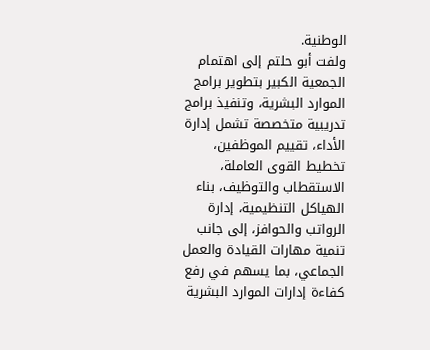الوطنية.
ولفت أبو حلتم إلى اهتمام الجمعية الكبير بتطوير برامج الموارد البشرية، وتنفيذ برامج تدريبية متخصصة تشمل إدارة الأداء، تقييم الموظفين، تخطيط القوى العاملة، الاستقطاب والتوظيف، بناء الهياكل التنظيمية، إدارة الرواتب والحوافز، إلى جانب تنمية مهارات القيادة والعمل الجماعي، بما يسهم في رفع كفاءة إدارات الموارد البشرية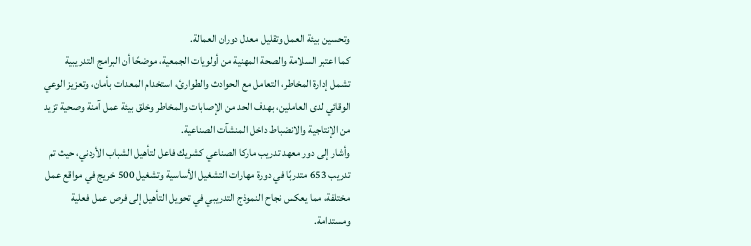وتحسين بيئة العمل وتقليل معدل دوران العمالة.
كما اعتبر السلامة والصحة المهنية من أولويات الجمعية، موضحًا أن البرامج التدريبية تشمل إدارة المخاطر، التعامل مع الحوادث والطوارئ، استخدام المعدات بأمان، وتعزيز الوعي الوقائي لدى العاملين، بهدف الحد من الإصابات والمخاطر وخلق بيئة عمل آمنة وصحية تزيد من الإنتاجية والانضباط داخل المنشآت الصناعية.
وأشار إلى دور معهد تدريب ماركا الصناعي كشريك فاعل لتأهيل الشباب الأردني، حيث تم تدريب 653 متدربًا في دورة مهارات التشغيل الأساسية وتشغيل 500 خريج في مواقع عمل مختلفة، مما يعكس نجاح النموذج التدريبي في تحويل التأهيل إلى فرص عمل فعلية ومستدامة.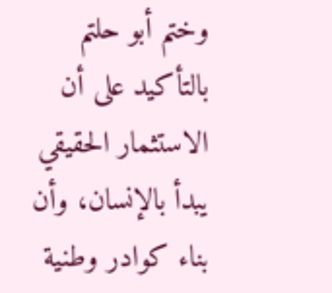وختم أبو حلتم بالتأكيد على أن الاستثمار الحقيقي يبدأ بالإنسان، وأن بناء كوادر وطنية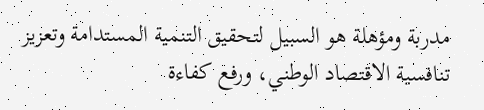مدربة ومؤهلة هو السبيل لتحقيق التنمية المستدامة وتعزيز تنافسية الاقتصاد الوطني، ورفع كفاءة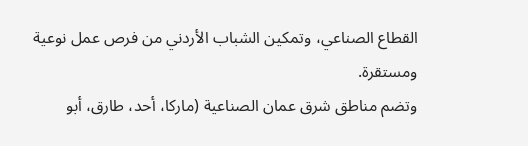القطاع الصناعي، وتمكين الشباب الأردني من فرص عمل نوعية ومستقرة.
وتضم مناطق شرق عمان الصناعية (ماركا، أحد، طارق، أبو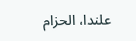علندا، الحزام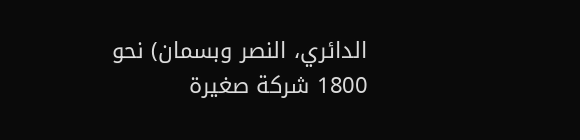الدائري، النصر وبسمان) نحو 1800 شركة صغيرة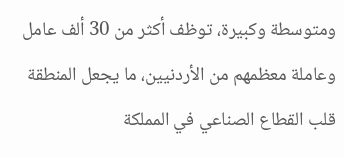ومتوسطة وكبيرة، توظف أكثر من 30 ألف عامل وعاملة معظمهم من الأردنيين، ما يجعل المنطقة قلب القطاع الصناعي في المملكة